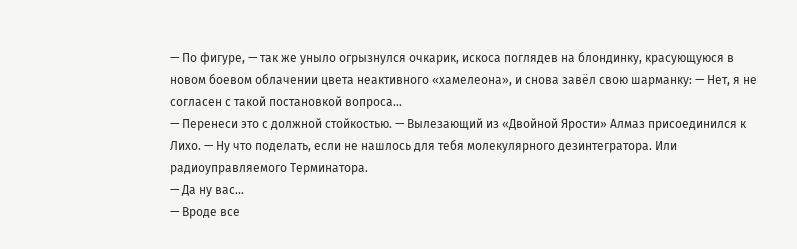— По фигуре, — так же уныло огрызнулся очкарик, искоса поглядев на блондинку, красующуюся в новом боевом облачении цвета неактивного «хамелеона», и снова завёл свою шарманку: — Нет, я не согласен с такой постановкой вопроса…
— Перенеси это с должной стойкостью. — Вылезающий из «Двойной Ярости» Алмаз присоединился к Лихо. — Ну что поделать, если не нашлось для тебя молекулярного дезинтегратора. Или радиоуправляемого Терминатора.
— Да ну вас…
— Вроде все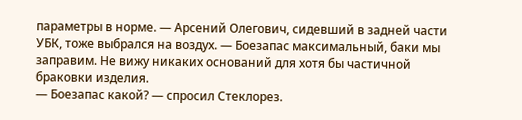параметры в норме. — Арсений Олегович, сидевший в задней части УБК, тоже выбрался на воздух. — Боезапас максимальный, баки мы заправим. Не вижу никаких оснований для хотя бы частичной браковки изделия.
— Боезапас какой? — спросил Стеклорез.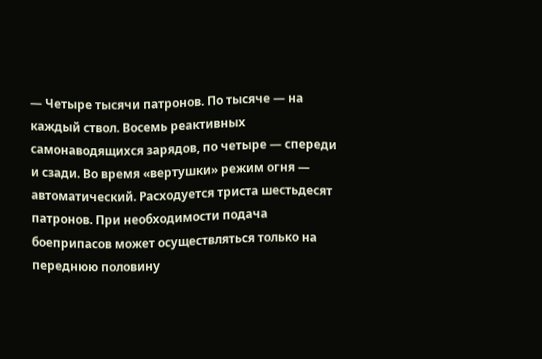— Четыре тысячи патронов. По тысяче — на каждый ствол. Восемь реактивных самонаводящихся зарядов, по четыре — спереди и сзади. Во время «вертушки» режим огня — автоматический. Расходуется триста шестьдесят патронов. При необходимости подача боеприпасов может осуществляться только на переднюю половину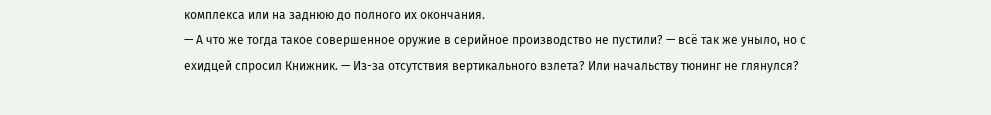комплекса или на заднюю до полного их окончания.
— А что же тогда такое совершенное оружие в серийное производство не пустили? — всё так же уныло, но с ехидцей спросил Книжник. — Из-за отсутствия вертикального взлета? Или начальству тюнинг не глянулся?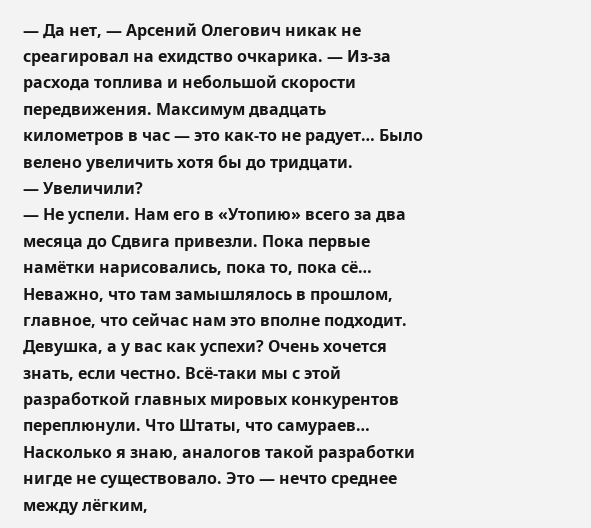— Да нет, — Арсений Олегович никак не среагировал на ехидство очкарика. — Из-за расхода топлива и небольшой скорости передвижения. Максимум двадцать километров в час — это как-то не радует… Было велено увеличить хотя бы до тридцати.
— Увеличили?
— Не успели. Нам его в «Утопию» всего за два месяца до Сдвига привезли. Пока первые намётки нарисовались, пока то, пока сё… Неважно, что там замышлялось в прошлом, главное, что сейчас нам это вполне подходит. Девушка, а у вас как успехи? Очень хочется знать, если честно. Всё-таки мы с этой разработкой главных мировых конкурентов переплюнули. Что Штаты, что самураев… Насколько я знаю, аналогов такой разработки нигде не существовало. Это — нечто среднее между лёгким,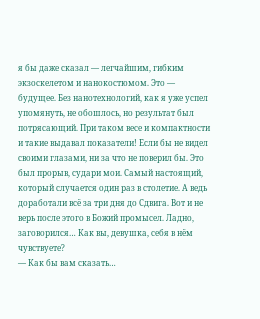я бы даже сказал — легчайшим, гибким экзоскелетом и нанокостюмом. Это — будущее. Без нанотехнологий, как я уже успел упомянуть, не обошлось, но результат был потрясающий. При таком весе и компактности и такие выдавал показатели! Если бы не видел своими глазами, ни за что не поверил бы. Это был прорыв, судари мои. Самый настоящий, который случается один раз в столетие. А ведь доработали всё за три дня до Сдвига. Вот и не верь после этого в Божий промысел. Ладно, заговорился… Как вы, девушка, себя в нём чувствуете?
— Как бы вам сказать…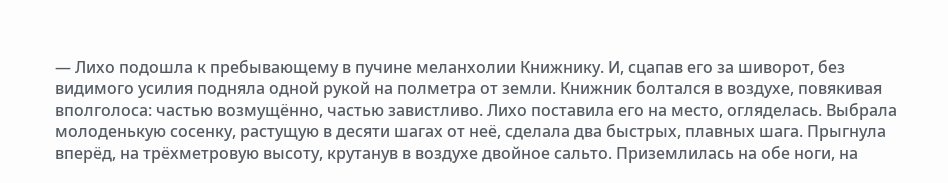— Лихо подошла к пребывающему в пучине меланхолии Книжнику. И, сцапав его за шиворот, без видимого усилия подняла одной рукой на полметра от земли. Книжник болтался в воздухе, повякивая вполголоса: частью возмущённо, частью завистливо. Лихо поставила его на место, огляделась. Выбрала молоденькую сосенку, растущую в десяти шагах от неё, сделала два быстрых, плавных шага. Прыгнула вперёд, на трёхметровую высоту, крутанув в воздухе двойное сальто. Приземлилась на обе ноги, на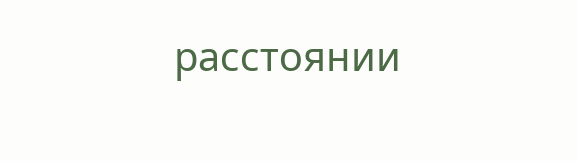расстоянии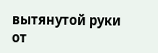вытянутой руки от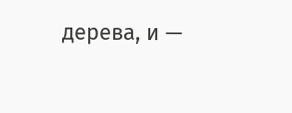дерева, и —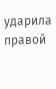ударила правой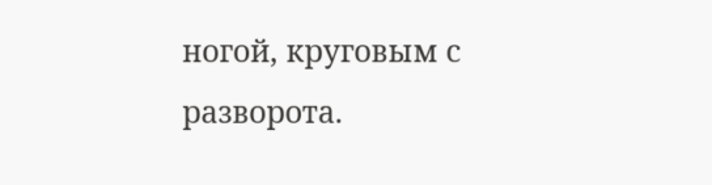ногой, круговым с разворота.